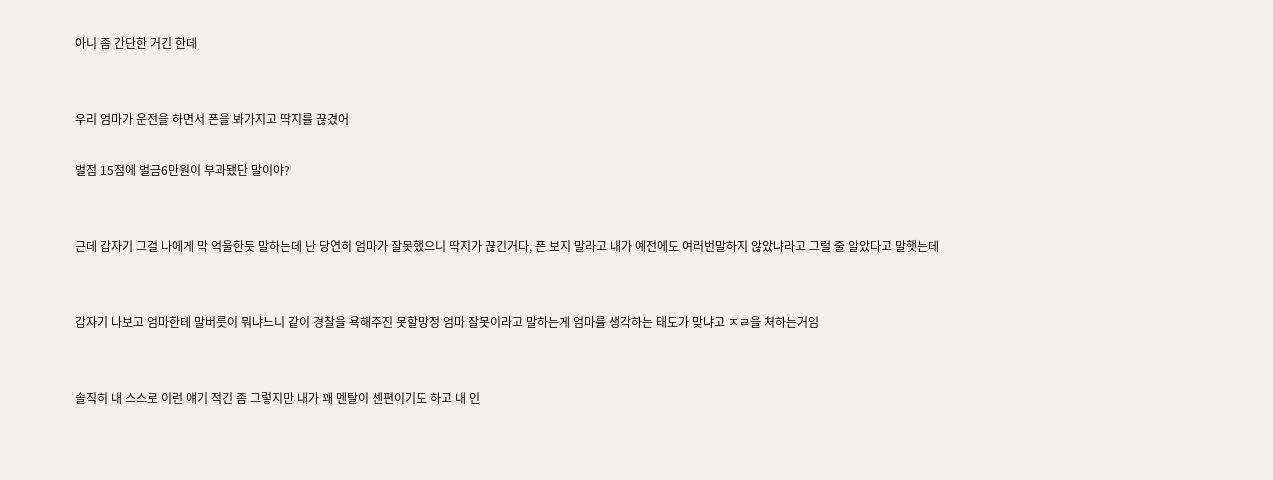아니 좀 간단한 거긴 한데


우리 엄마가 운전을 하면서 폰을 봐가지고 딱지를 끊겼어

벌점 15점에 벌금6만원이 부과됐단 말이야?


근데 갑자기 그걸 나에게 막 억울한듯 말하는데 난 당연히 엄마가 잘못했으니 딱지가 끊긴거다, 폰 보지 말라고 내가 예전에도 여러번말하지 않았냐라고 그럴 줄 알았다고 말햇는데


갑자기 나보고 엄마한테 말버릇이 뭐냐느니 같이 경찰을 욕해주진 못할망정 엄마 잘못이라고 말하는게 엄마를 생각하는 태도가 맞냐고 ㅈㄹ을 처하는거임


솔직히 내 스스로 이런 얘기 적긴 좀 그렇지만 내가 꽤 멘탈이 센편이기도 하고 내 인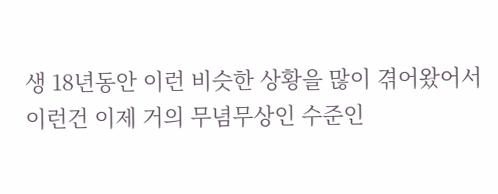생 18년동안 이런 비슷한 상황을 많이 겪어왔어서 이런건 이제 거의 무념무상인 수준인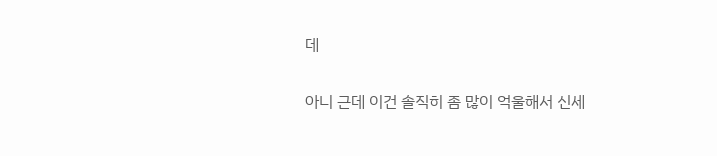데


아니 근데 이건 솔직히 좀 많이 억울해서 신세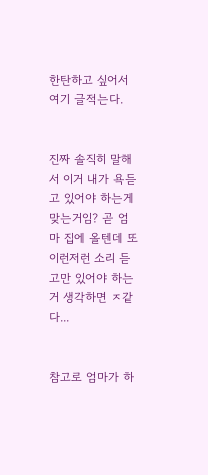한탄하고 싶어서 여기 글적는다.


진짜 솔직히 말해서 이거 내가 욕듣고 있어야 하는게 맞는거임? 곧 엄마 집에 올텐데 또 이런저런 소리 듣고만 있어야 하는거 생각하면 ㅈ같다...


참고로 엄마가 하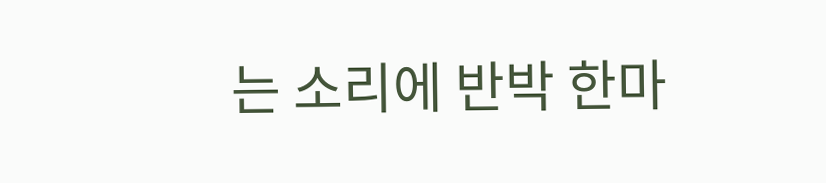는 소리에 반박 한마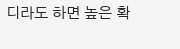디라도 하면 높은 확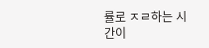률로 ㅈㄹ하는 시간이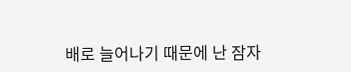배로 늘어나기 때문에 난 잠자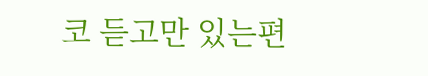코 듣고만 있는편